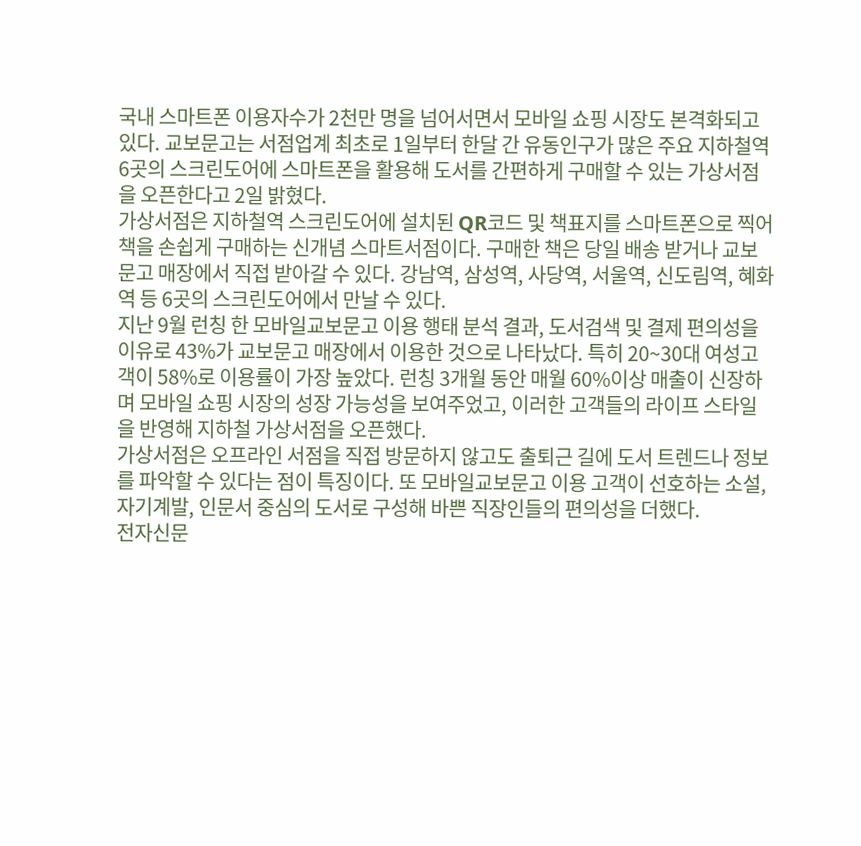국내 스마트폰 이용자수가 2천만 명을 넘어서면서 모바일 쇼핑 시장도 본격화되고 있다. 교보문고는 서점업계 최초로 1일부터 한달 간 유동인구가 많은 주요 지하철역 6곳의 스크린도어에 스마트폰을 활용해 도서를 간편하게 구매할 수 있는 가상서점을 오픈한다고 2일 밝혔다.
가상서점은 지하철역 스크린도어에 설치된 QR코드 및 책표지를 스마트폰으로 찍어 책을 손쉽게 구매하는 신개념 스마트서점이다. 구매한 책은 당일 배송 받거나 교보문고 매장에서 직접 받아갈 수 있다. 강남역, 삼성역, 사당역, 서울역, 신도림역, 혜화역 등 6곳의 스크린도어에서 만날 수 있다.
지난 9월 런칭 한 모바일교보문고 이용 행태 분석 결과, 도서검색 및 결제 편의성을 이유로 43%가 교보문고 매장에서 이용한 것으로 나타났다. 특히 20~30대 여성고객이 58%로 이용률이 가장 높았다. 런칭 3개월 동안 매월 60%이상 매출이 신장하며 모바일 쇼핑 시장의 성장 가능성을 보여주었고, 이러한 고객들의 라이프 스타일을 반영해 지하철 가상서점을 오픈했다.
가상서점은 오프라인 서점을 직접 방문하지 않고도 출퇴근 길에 도서 트렌드나 정보를 파악할 수 있다는 점이 특징이다. 또 모바일교보문고 이용 고객이 선호하는 소설, 자기계발, 인문서 중심의 도서로 구성해 바쁜 직장인들의 편의성을 더했다.
전자신문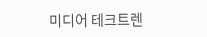미디어 테크트렌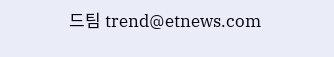드팀 trend@etnews.com